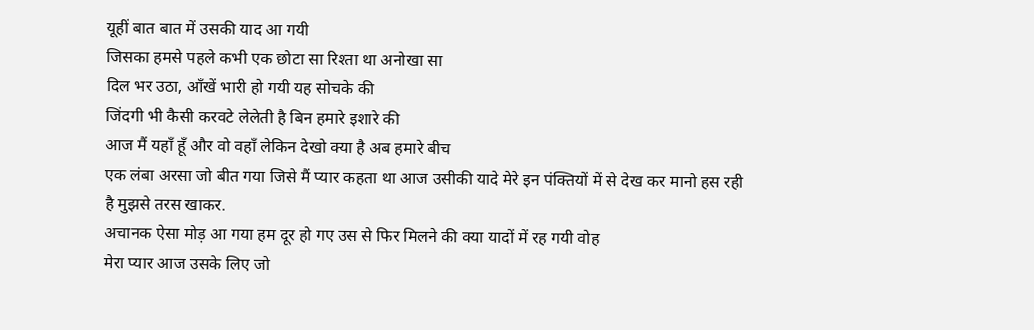यूहीं बात बात में उसकी याद आ गयी
जिसका हमसे पहले कभी एक छोटा सा रिश्ता था अनोखा सा
दिल भर उठा, आँखें भारी हो गयी यह सोचके की
जिंदगी भी कैसी करवटे लेलेती है बिन हमारे इशारे की
आज मैं यहाँ हूँ और वो वहाँ लेकिन देखो क्या है अब हमारे बीच
एक लंबा अरसा जो बीत गया जिसे मैं प्यार कहता था आज उसीकी यादे मेरे इन पंक्तियों में से देख कर मानो हस रही है मुझसे तरस खाकर.
अचानक ऐसा मोड़ आ गया हम दूर हो गए उस से फिर मिलने की क्या यादों में रह गयी वोह
मेरा प्यार आज उसके लिए जो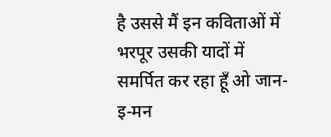है उससे मैं इन कविताओं में भरपूर उसकी यादों में समर्पित कर रहा हूँ ओ जान-इ-मन